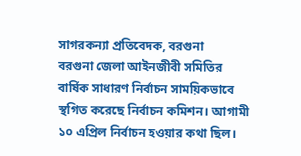সাগরকন্যা প্রতিবেদক, বরগুনা
বরগুনা জেলা আইনজীবী সমিতির বার্ষিক সাধারণ নির্বাচন সাময়িকভাবে স্থগিত করেছে নির্বাচন কমিশন। আগামী ১০ এপ্রিল নির্বাচন হওয়ার কথা ছিল।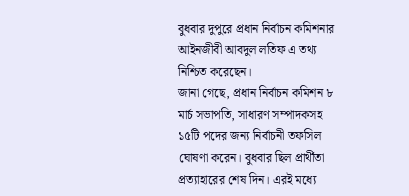বুধবার দুপুরে প্রধান নির্বাচন কমিশনার আইনজীবী আবদুল লতিফ এ তথ্য নিশ্চিত করেছেন।
জানা গেছে, প্রধান নির্বাচন কমিশন ৮ মার্চ সভাপতি, সাধারণ সম্পাদকসহ ১৫টি পদের জন্য নির্বাচনী তফসিল ঘোষণা করেন। বুধবার ছিল প্রার্থীতা প্রত্যাহারের শেষ দিন। এরই মধ্যে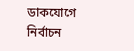ডাকযোগে নির্বাচন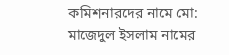কমিশনারদের নামে মো: মাজেদুল ইসলাম নামের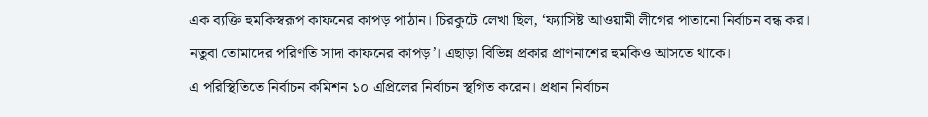এক ব্যক্তি হুমকিস্বরূপ কাফনের কাপড় পাঠান। চিরকুটে লেখা ছিল, ‘ফ্যাসিষ্ট আওয়ামী লীগের পাতানো নির্বাচন বন্ধ কর। নতুবা তোমাদের পরিণতি সাদা কাফনের কাপড়’। এছাড়া বিভিন্ন প্রকার প্রাণনাশের হুমকিও আসতে থাকে।
এ পরিস্থিতিতে নির্বাচন কমিশন ১০ এপ্রিলের নির্বাচন স্থগিত করেন। প্রধান নির্বাচন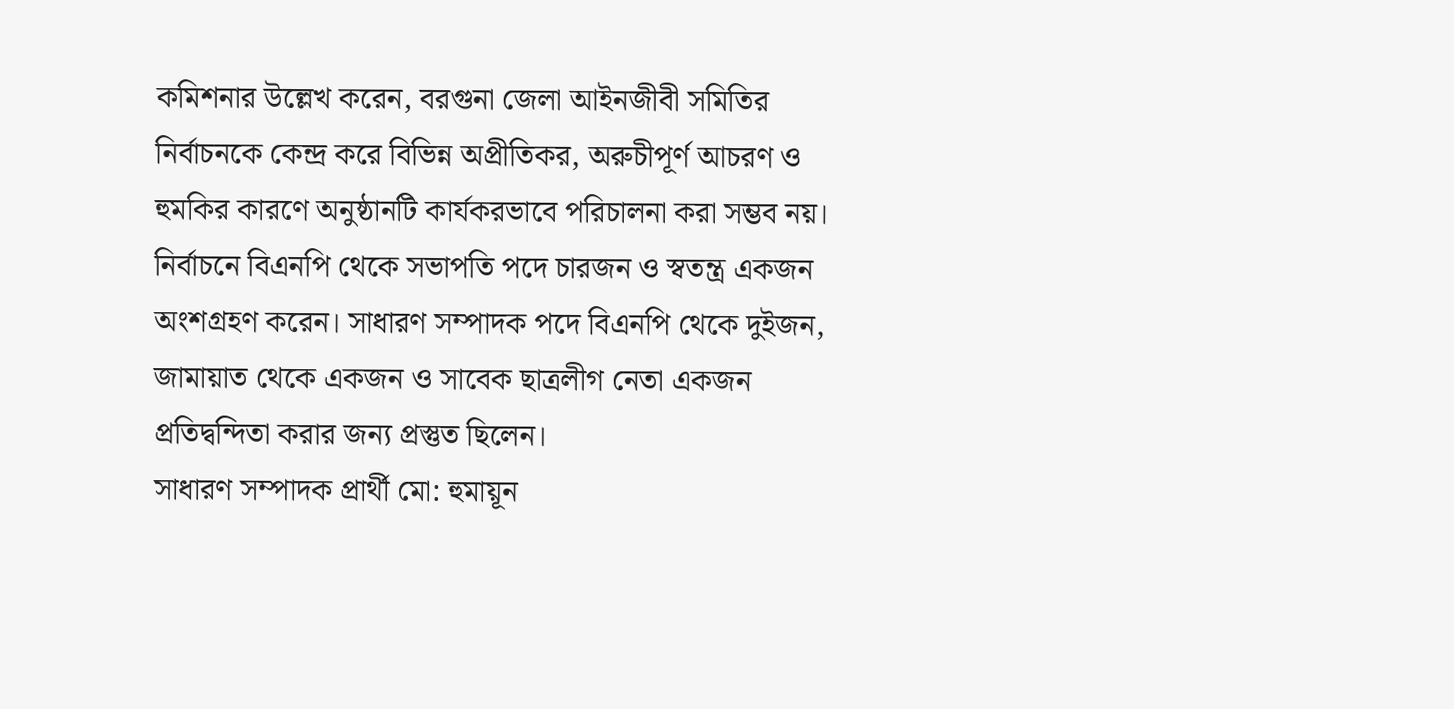কমিশনার উল্লেখ করেন, বরগুনা জেলা আইনজীবী সমিতির নির্বাচনকে কেন্দ্র করে বিভিন্ন অপ্রীতিকর, অরুচীপূর্ণ আচরণ ও হুমকির কারণে অনুষ্ঠানটি কার্যকরভাবে পরিচালনা করা সম্ভব নয়।
নির্বাচনে বিএনপি থেকে সভাপতি পদে চারজন ও স্বতন্ত্র একজন অংশগ্রহণ করেন। সাধারণ সম্পাদক পদে বিএনপি থেকে দুইজন, জামায়াত থেকে একজন ও সাবেক ছাত্রলীগ নেতা একজন প্রতিদ্বন্দিতা করার জন্য প্রস্তুত ছিলেন।
সাধারণ সম্পাদক প্রার্থী মো: হুমায়ূন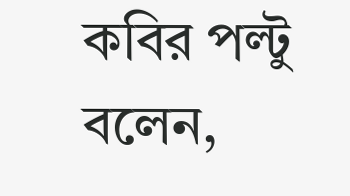কবির পল্টু বলেন,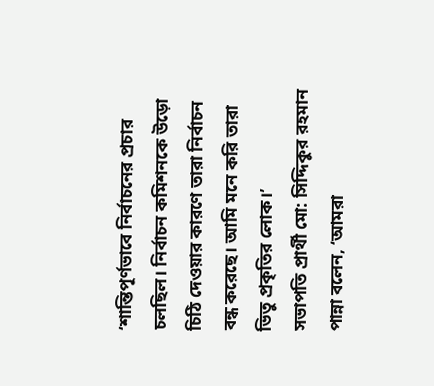‘শান্তিপূর্ণভাবে নির্বাচনের প্রচার চলছিল। নির্বাচন কমিশনকে উড়ো চিঠি দেওয়ার কারণে তারা নির্বাচন বন্ধ করেছে। আমি মনে করি তারা ভিতু প্রকৃতির লোক।’
সভাপতি প্রার্থী মো: সিদ্দিকুর রহমান পান্না বলেন, ‘আমরা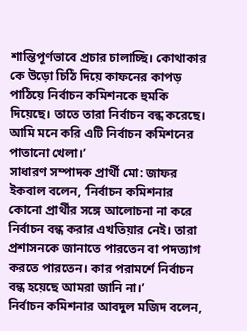শান্তিপূর্ণভাবে প্রচার চালাচ্ছি। কোথাকার কে উড়ো চিঠি দিয়ে কাফনের কাপড় পাঠিয়ে নির্বাচন কমিশনকে হুমকি দিয়েছে। তাতে তারা নির্বাচন বন্ধ করেছে। আমি মনে করি এটি নির্বাচন কমিশনের পাতানো খেলা।’
সাধারণ সম্পাদক প্রার্থী মো: জাফর ইকবাল বলেন, ‘নির্বাচন কমিশনার কোনো প্রার্থীর সঙ্গে আলোচনা না করে নির্বাচন বন্ধ করার এখতিয়ার নেই। তারা প্রশাসনকে জানাতে পারতেন বা পদত্যাগ করতে পারতেন। কার পরামর্শে নির্বাচন বন্ধ হয়েছে আমরা জানি না।’
নির্বাচন কমিশনার আবদুল মজিদ বলেন,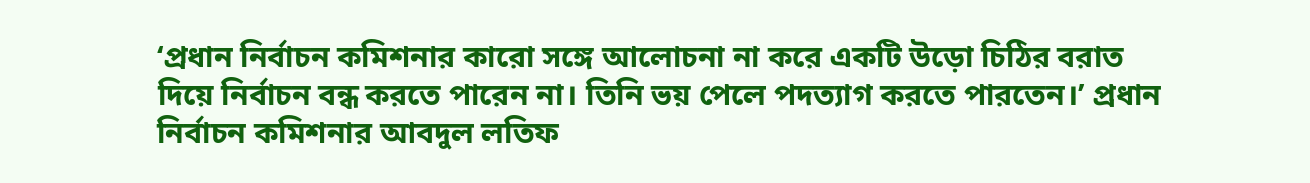‘প্রধান নির্বাচন কমিশনার কারো সঙ্গে আলোচনা না করে একটি উড়ো চিঠির বরাত দিয়ে নির্বাচন বন্ধ করতে পারেন না। তিনি ভয় পেলে পদত্যাগ করতে পারতেন।’ প্রধান নির্বাচন কমিশনার আবদুল লতিফ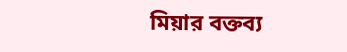মিয়ার বক্তব্য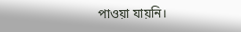পাওয়া যায়নি।